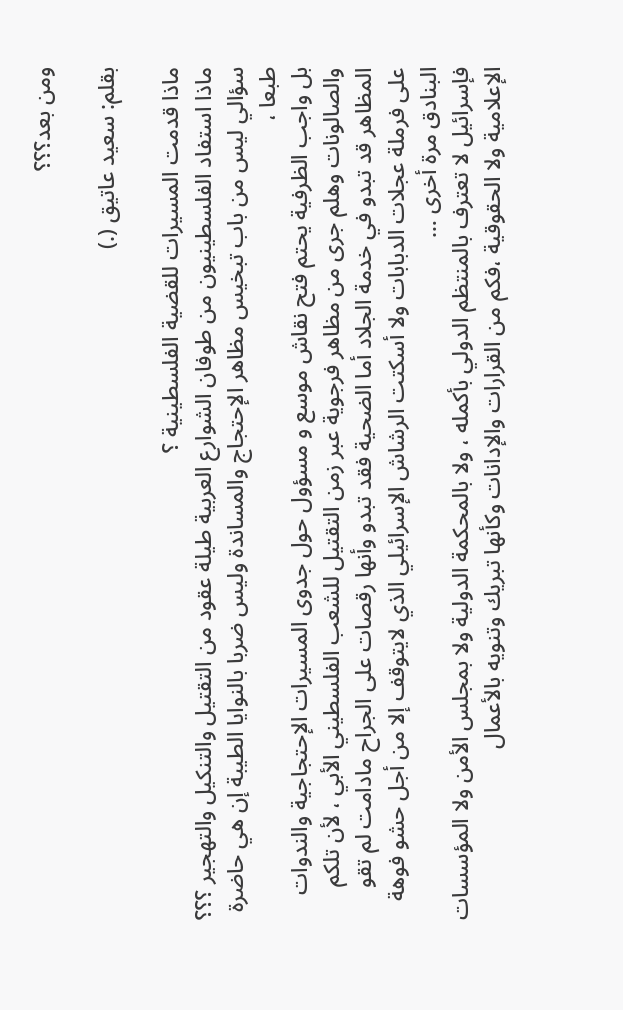ومن بعد؟؟؟

بقلم: سعيد عاتيق (.)

ماذا قدمت المسيرات للقضية الفلسطينية ؟
ماذا استفاد الفلسطينيون من طوفان الشوارع العربية طيلة عقود من التقتيل والتنكيل والتهجير ؟؟؟
سؤالي ليس من باب تبخيس مظاهر الإحتجاج والمساندة وليس ضربا بالنوايا الطيبة إن هي حاضرة طبعا ،
بل واجب الظرفية يحتم فتح نقاش موسع و مسؤول حول جدوى المسيرات الإحتجاجية والندوات والصالونات وهلم جرى من مظاهر فرجوية عبر زمن التقتيل للشعب الفلسطيني الأبي ، لأن تلكم المظاهر قد تبدو في خدمة الجلاد أما الضحية فقد تبدو وأنها رقصات على الجراح مادامت لم تقو على فرملة عجلات الدبابات ولا أسكتت الرشاش الإسرائيلي الذي لايتوقف إلا من أجل حشو فوهة البنادق مرة أخرى …
فإسرائيل لا تعترف بالمنتظم الدولي بأكمله ، ولا بالمحكمة الدولية ولا بمجلس الأمن ولا المؤسسات الإعلامية ولا الحقوقية ،فكم من القرارات والإدانات وكأنها تبريك وتنويه بالأعمال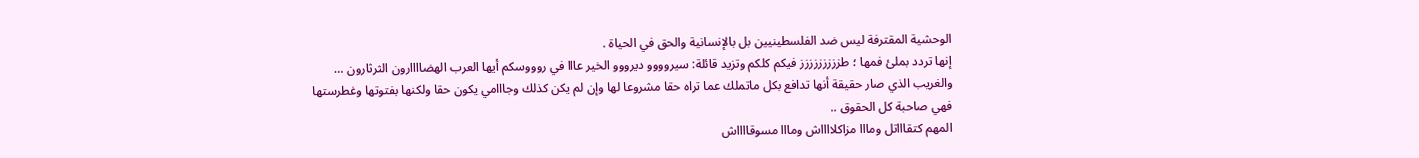الوحشية المقترفة ليس ضد الفلسطينيين بل بالإنسانية والحق في الحياة .
إنها تردد بملئ فمها ؛ طززززززززز فيكم كلكم وتزيد قائلة: سيروووو ديرووو الخير عااا في روووسكم أيها العرب الهضاااارون الثرثارون …
والغريب الذي صار حقيقة أنها تدافع بكل ماتملك عما تراه حقا مشروعا لها وإن لم يكن كذلك وجااامي يكون حقا ولكنها بفتوتها وغطرستها فهي صاحبة كل الحقوق ..
المهم كتقاااتل ومااا مزاكلااااش ومااا مسوقااااش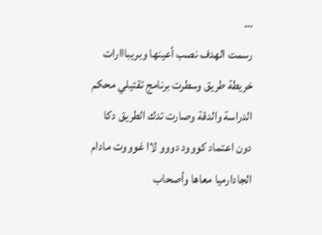…
رسمت الهدف نصب أعينها وبريبااارات خريطة طريق وسطرت برنامج تقتيلي محكم الدراسة والدقة وصارت تدك الطريق دكا دون اعتماد كووود دووو لاا غوووت مادام الجادارميا معاها وأصحاب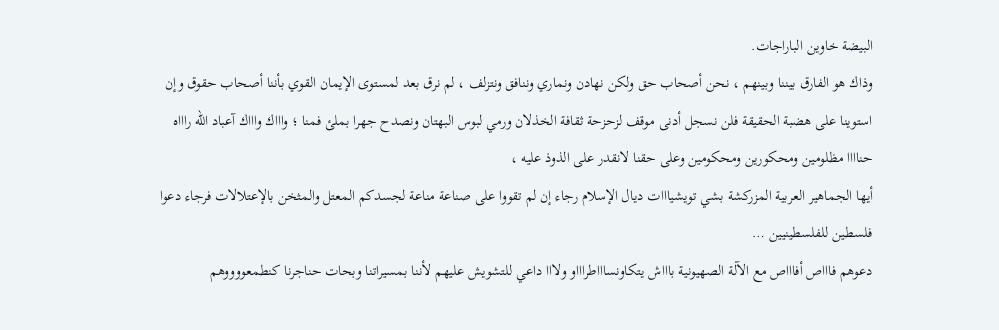البيضة خاوين الباراجات.
وذاك هو الفارق بيننا وبينهم ، نحن أصحاب حق ولكن نهادن ونماري وننافق ونتزلف ، لم نرق بعد لمستوى الإيمان القوي بأننا أصحاب حقوق وإن استوينا على هضبة الحقيقة فلن نسجل أدنى موقف لزحزحة ثقافة الخذلان ورمي لبوس البهتان ونصدح جهرا بملئ فمنا ؛ واااك واااك آعباد الله راااه حناااا مظلومين ومحكورين ومحكومين وعلى حقنا لانقدر على الذوذ عليه ،
أيها الجماهير العربية المزركشة بشي تويشيااات ديال الإسلام رجاء إن لم تقووا على صناعة مناعة لجسدكم المعتل والمثخن بالإعتلالات فرجاء دعوا فلسطين للفلسطينيين …
دعوهم فاااص أفاااص مع الآلة الصهيونية باااش يتكاونساااطراااو ولااا داعي للتشويش عليهم لأننا بمسيراتنا وبحات حناجرنا كنطمعووووهم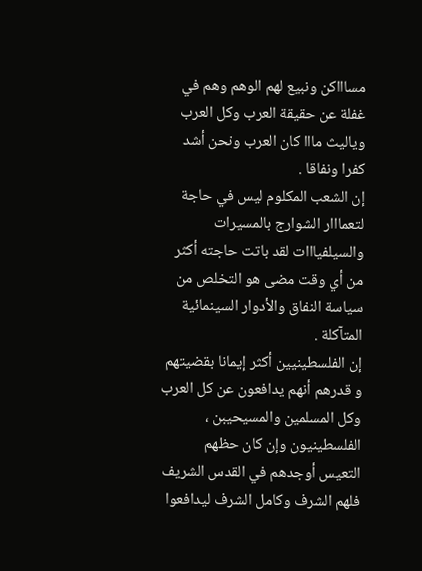مساااكن ونبيع لهم الوهم وهم في غفلة عن حقيقة العرب وكل العرب وياليث مااا كان العرب ونحن أشد كفرا ونفاقا .
إن الشعب المكلوم ليس في حاجة لتعمااار الشوارج بالمسيرات والسيلفيااات لقد باتت حاجته أكثر من أي وقت مضى هو التخلص من سياسة النفاق والأدوار السينمائية المتآكلة .
إن الفلسطينيين أكثر إيمانا بقضيتهم و قدرهم أنهم يدافعون عن كل العرب وكل المسلمين والمسيحيبن ،
الفلسطينيون وإن كان حظهم التعيس أوجدهم في القدس الشريف فلهم الشرف وكامل الشرف ليدافعوا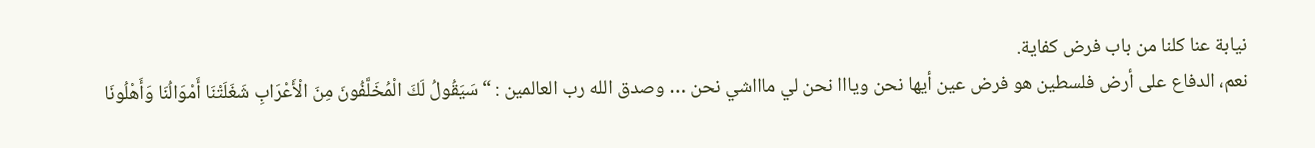نيابة عنا كلنا من باب فرض كفاية.
نعم، الدفاع على أرض فلسطين هو فرض عين أيها نحن ويااا نحن لي ماااشي نحن … وصدق الله رب العالمين : “سَيَقُولُ لَكَ الْمُخَلَّفُونَ مِنَ الْأَعْرَابِ شَغَلَتْنَا أَمْوَالُنَا وَأَهْلُونَا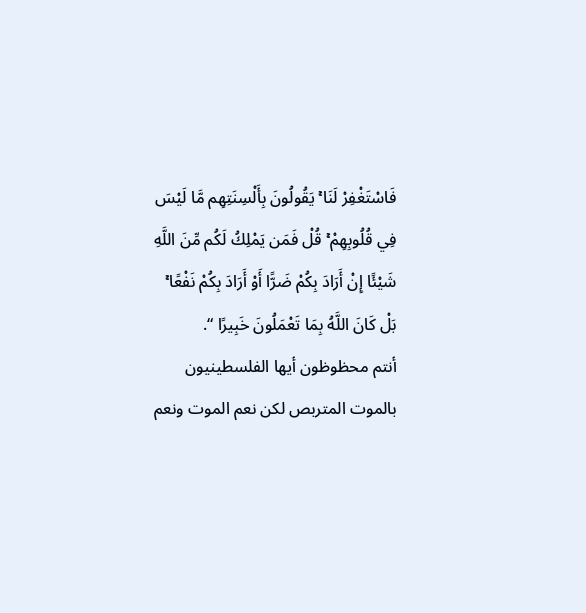فَاسْتَغْفِرْ لَنَا ۚ يَقُولُونَ بِأَلْسِنَتِهِم مَّا لَيْسَ فِي قُلُوبِهِمْ ۚ قُلْ فَمَن يَمْلِكُ لَكُم مِّنَ اللَّهِ شَيْئًا إِنْ أَرَادَ بِكُمْ ضَرًّا أَوْ أَرَادَ بِكُمْ نَفْعًا ۚ بَلْ كَانَ اللَّهُ بِمَا تَعْمَلُونَ خَبِيرًا “.
أنتم محظوظون أيها الفلسطينيون بالموت المتربص لكن نعم الموت ونعم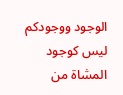الوجود ووجودكم ليس كوجود المشاة من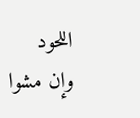اللحود وإن مشوا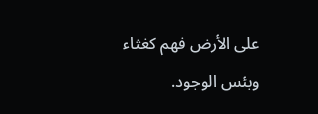على الأرض فهم كغثاء وبئس الوجود.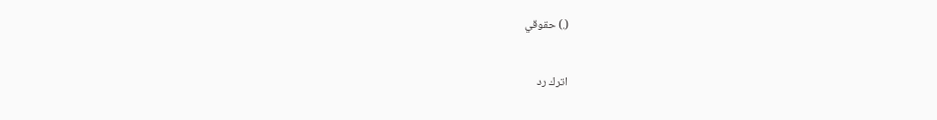(.) حقوقي

اترك رد